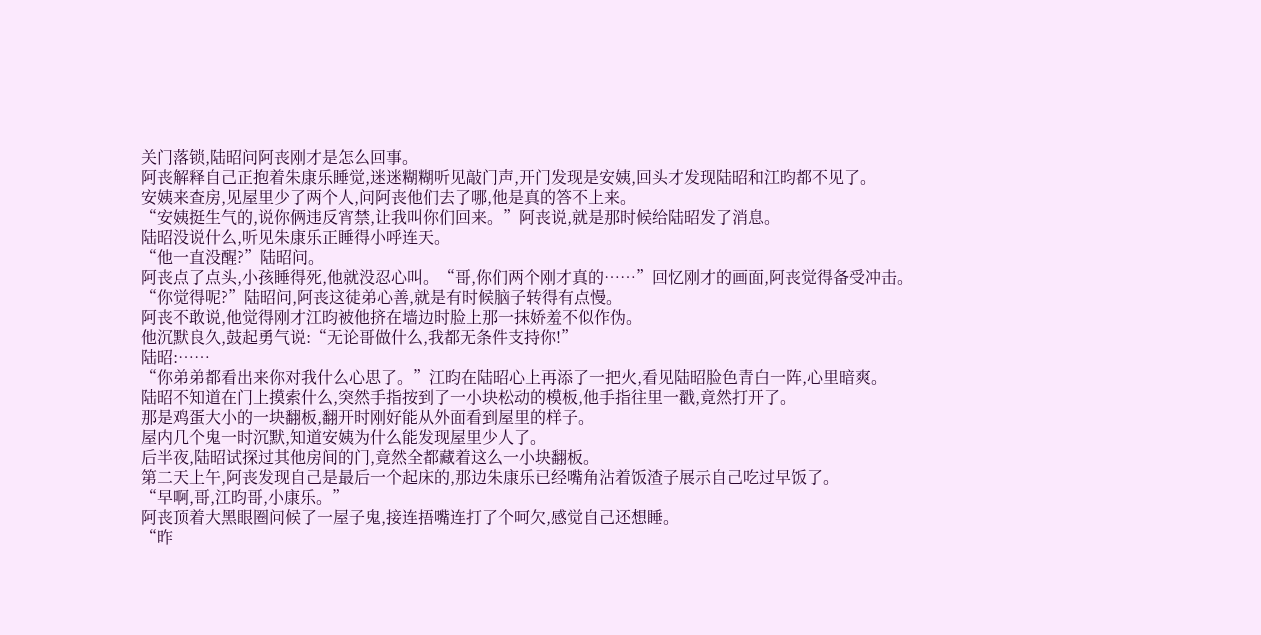关门落锁,陆昭问阿丧刚才是怎么回事。
阿丧解释自己正抱着朱康乐睡觉,迷迷糊糊听见敲门声,开门发现是安姨,回头才发现陆昭和江昀都不见了。
安姨来查房,见屋里少了两个人,问阿丧他们去了哪,他是真的答不上来。
“安姨挺生气的,说你俩违反宵禁,让我叫你们回来。”阿丧说,就是那时候给陆昭发了消息。
陆昭没说什么,听见朱康乐正睡得小呼连天。
“他一直没醒?”陆昭问。
阿丧点了点头,小孩睡得死,他就没忍心叫。“哥,你们两个刚才真的……”回忆刚才的画面,阿丧觉得备受冲击。
“你觉得呢?”陆昭问,阿丧这徒弟心善,就是有时候脑子转得有点慢。
阿丧不敢说,他觉得刚才江昀被他挤在墙边时脸上那一抹娇羞不似作伪。
他沉默良久,鼓起勇气说:“无论哥做什么,我都无条件支持你!”
陆昭:……
“你弟弟都看出来你对我什么心思了。”江昀在陆昭心上再添了一把火,看见陆昭脸色青白一阵,心里暗爽。
陆昭不知道在门上摸索什么,突然手指按到了一小块松动的模板,他手指往里一戳,竟然打开了。
那是鸡蛋大小的一块翻板,翻开时刚好能从外面看到屋里的样子。
屋内几个鬼一时沉默,知道安姨为什么能发现屋里少人了。
后半夜,陆昭试探过其他房间的门,竟然全都藏着这么一小块翻板。
第二天上午,阿丧发现自己是最后一个起床的,那边朱康乐已经嘴角沾着饭渣子展示自己吃过早饭了。
“早啊,哥,江昀哥,小康乐。”
阿丧顶着大黑眼圈问候了一屋子鬼,接连捂嘴连打了个呵欠,感觉自己还想睡。
“昨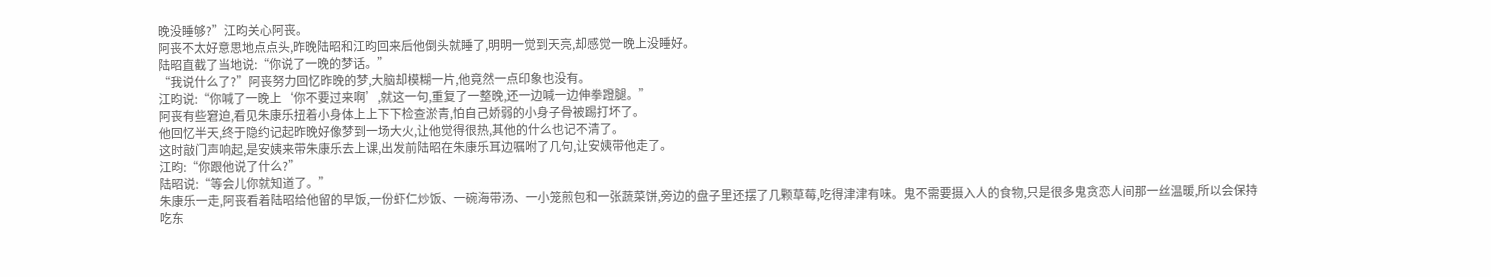晚没睡够?”江昀关心阿丧。
阿丧不太好意思地点点头,昨晚陆昭和江昀回来后他倒头就睡了,明明一觉到天亮,却感觉一晚上没睡好。
陆昭直截了当地说:“你说了一晚的梦话。”
“我说什么了?”阿丧努力回忆昨晚的梦,大脑却模糊一片,他竟然一点印象也没有。
江昀说:“你喊了一晚上‘你不要过来啊’,就这一句,重复了一整晚,还一边喊一边伸拳蹬腿。”
阿丧有些窘迫,看见朱康乐扭着小身体上上下下检查淤青,怕自己娇弱的小身子骨被踢打坏了。
他回忆半天,终于隐约记起昨晚好像梦到一场大火,让他觉得很热,其他的什么也记不清了。
这时敲门声响起,是安姨来带朱康乐去上课,出发前陆昭在朱康乐耳边嘱咐了几句,让安姨带他走了。
江昀:“你跟他说了什么?”
陆昭说:“等会儿你就知道了。”
朱康乐一走,阿丧看着陆昭给他留的早饭,一份虾仁炒饭、一碗海带汤、一小笼煎包和一张蔬菜饼,旁边的盘子里还摆了几颗草莓,吃得津津有味。鬼不需要摄入人的食物,只是很多鬼贪恋人间那一丝温暖,所以会保持吃东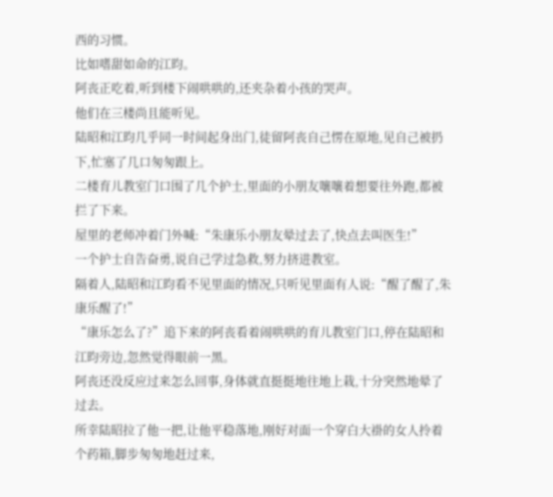西的习惯。
比如嗜甜如命的江昀。
阿丧正吃着,听到楼下闹哄哄的,还夹杂着小孩的哭声。
他们在三楼尚且能听见。
陆昭和江昀几乎同一时间起身出门,徒留阿丧自己愣在原地,见自己被扔下,忙塞了几口匆匆跟上。
二楼育儿教室门口围了几个护士,里面的小朋友嚷嚷着想要往外跑,都被拦了下来。
屋里的老师冲着门外喊:“朱康乐小朋友晕过去了,快点去叫医生!”
一个护士自告奋勇,说自己学过急救,努力挤进教室。
隔着人,陆昭和江昀看不见里面的情况,只听见里面有人说:“醒了醒了,朱康乐醒了!”
“康乐怎么了?”追下来的阿丧看着闹哄哄的育儿教室门口,停在陆昭和江昀旁边,忽然觉得眼前一黑。
阿丧还没反应过来怎么回事,身体就直挺挺地往地上栽,十分突然地晕了过去。
所幸陆昭拉了他一把,让他平稳落地,刚好对面一个穿白大褂的女人拎着个药箱,脚步匆匆地赶过来,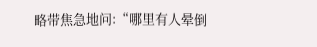略带焦急地问:“哪里有人晕倒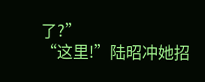了?”
“这里!”陆昭冲她招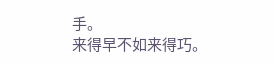手。
来得早不如来得巧。